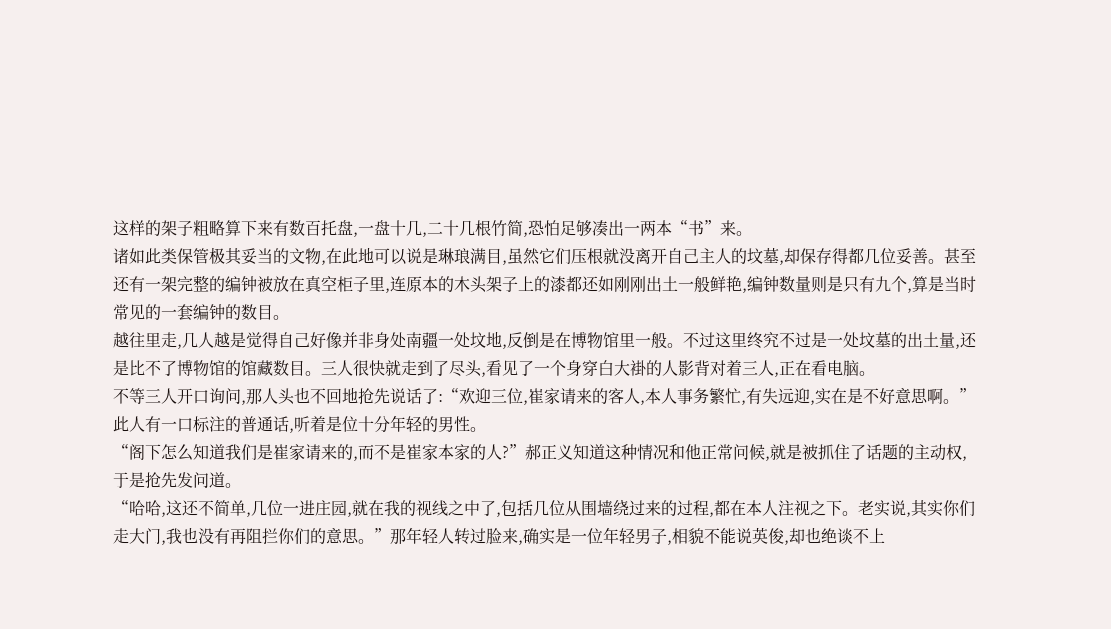这样的架子粗略算下来有数百托盘,一盘十几,二十几根竹简,恐怕足够凑出一两本“书”来。
诸如此类保管极其妥当的文物,在此地可以说是琳琅满目,虽然它们压根就没离开自己主人的坟墓,却保存得都几位妥善。甚至还有一架完整的编钟被放在真空柜子里,连原本的木头架子上的漆都还如刚刚出土一般鲜艳,编钟数量则是只有九个,算是当时常见的一套编钟的数目。
越往里走,几人越是觉得自己好像并非身处南疆一处坟地,反倒是在博物馆里一般。不过这里终究不过是一处坟墓的出土量,还是比不了博物馆的馆藏数目。三人很快就走到了尽头,看见了一个身穿白大褂的人影背对着三人,正在看电脑。
不等三人开口询问,那人头也不回地抢先说话了:“欢迎三位,崔家请来的客人,本人事务繁忙,有失远迎,实在是不好意思啊。”此人有一口标注的普通话,听着是位十分年轻的男性。
“阁下怎么知道我们是崔家请来的,而不是崔家本家的人?”郝正义知道这种情况和他正常问候,就是被抓住了话题的主动权,于是抢先发问道。
“哈哈,这还不简单,几位一进庄园,就在我的视线之中了,包括几位从围墙绕过来的过程,都在本人注视之下。老实说,其实你们走大门,我也没有再阻拦你们的意思。”那年轻人转过脸来,确实是一位年轻男子,相貌不能说英俊,却也绝谈不上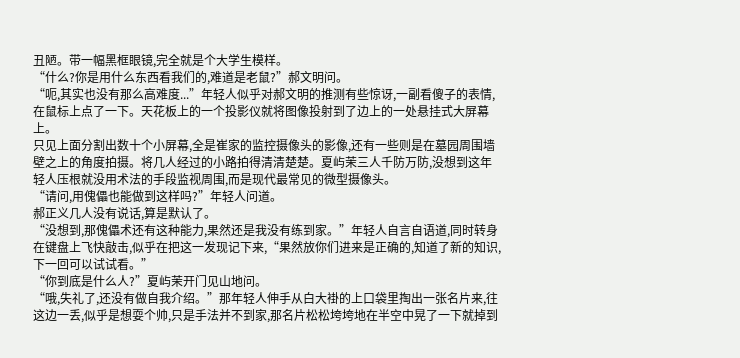丑陋。带一幅黑框眼镜,完全就是个大学生模样。
“什么?你是用什么东西看我们的,难道是老鼠?”郝文明问。
“呃,其实也没有那么高难度...”年轻人似乎对郝文明的推测有些惊讶,一副看傻子的表情,在鼠标上点了一下。天花板上的一个投影仪就将图像投射到了边上的一处悬挂式大屏幕上。
只见上面分割出数十个小屏幕,全是崔家的监控摄像头的影像,还有一些则是在墓园周围墙壁之上的角度拍摄。将几人经过的小路拍得清清楚楚。夏屿茉三人千防万防,没想到这年轻人压根就没用术法的手段监视周围,而是现代最常见的微型摄像头。
“请问,用傀儡也能做到这样吗?”年轻人问道。
郝正义几人没有说话,算是默认了。
“没想到,那傀儡术还有这种能力,果然还是我没有练到家。”年轻人自言自语道,同时转身在键盘上飞快敲击,似乎在把这一发现记下来,“果然放你们进来是正确的,知道了新的知识,下一回可以试试看。”
“你到底是什么人?”夏屿茉开门见山地问。
“哦,失礼了,还没有做自我介绍。”那年轻人伸手从白大褂的上口袋里掏出一张名片来,往这边一丢,似乎是想耍个帅,只是手法并不到家,那名片松松垮垮地在半空中晃了一下就掉到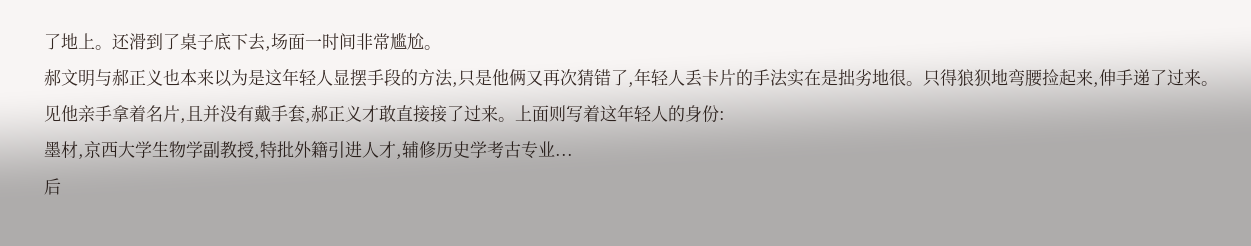了地上。还滑到了桌子底下去,场面一时间非常尴尬。
郝文明与郝正义也本来以为是这年轻人显摆手段的方法,只是他俩又再次猜错了,年轻人丢卡片的手法实在是拙劣地很。只得狼狈地弯腰捡起来,伸手递了过来。
见他亲手拿着名片,且并没有戴手套,郝正义才敢直接接了过来。上面则写着这年轻人的身份:
墨材,京西大学生物学副教授,特批外籍引进人才,辅修历史学考古专业...
后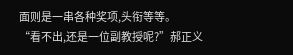面则是一串各种奖项,头衔等等。
“看不出,还是一位副教授呢?”郝正义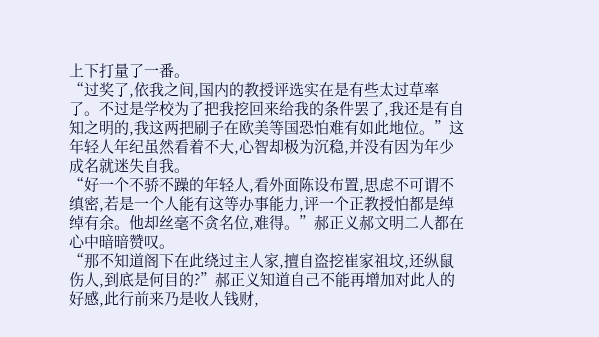上下打量了一番。
“过奖了,依我之间,国内的教授评选实在是有些太过草率了。不过是学校为了把我挖回来给我的条件罢了,我还是有自知之明的,我这两把刷子在欧美等国恐怕难有如此地位。”这年轻人年纪虽然看着不大,心智却极为沉稳,并没有因为年少成名就迷失自我。
“好一个不骄不躁的年轻人,看外面陈设布置,思虑不可谓不缜密,若是一个人能有这等办事能力,评一个正教授怕都是绰绰有余。他却丝毫不贪名位,难得。”郝正义郝文明二人都在心中暗暗赞叹。
“那不知道阁下在此绕过主人家,擅自盗挖崔家祖坟,还纵鼠伤人,到底是何目的?”郝正义知道自己不能再增加对此人的好感,此行前来乃是收人钱财,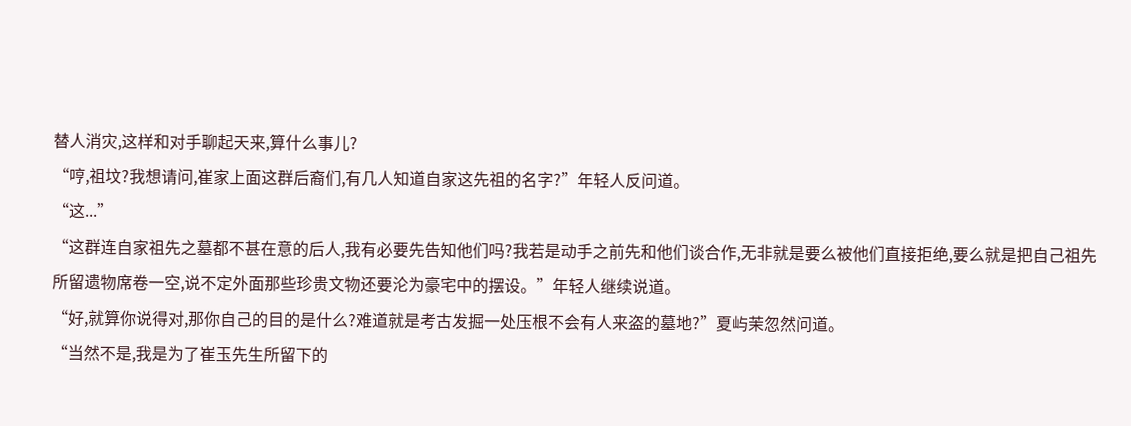替人消灾,这样和对手聊起天来,算什么事儿?
“哼,祖坟?我想请问,崔家上面这群后裔们,有几人知道自家这先祖的名字?”年轻人反问道。
“这...”
“这群连自家祖先之墓都不甚在意的后人,我有必要先告知他们吗?我若是动手之前先和他们谈合作,无非就是要么被他们直接拒绝,要么就是把自己祖先所留遗物席卷一空,说不定外面那些珍贵文物还要沦为豪宅中的摆设。”年轻人继续说道。
“好,就算你说得对,那你自己的目的是什么?难道就是考古发掘一处压根不会有人来盗的墓地?”夏屿茉忽然问道。
“当然不是,我是为了崔玉先生所留下的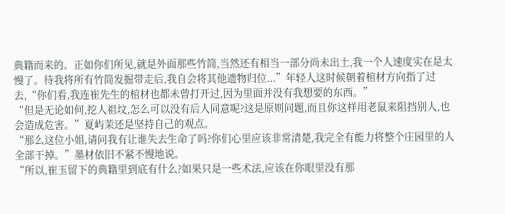典籍而来的。正如你们所见,就是外面那些竹简,当然还有相当一部分尚未出土,我一个人速度实在是太慢了。待我将所有竹简发掘带走后,我自会将其他遗物归位...”年轻人这时候朝着棺材方向指了过去,“你们看,我连崔先生的棺材也都未曾打开过,因为里面并没有我想要的东西。”
“但是无论如何,挖人祖坟,怎么可以没有后人同意呢?这是原则问题,而且你这样用老鼠来阻挡别人,也会造成危害。”夏屿茉还是坚持自己的观点。
“那么这位小姐,请问我有让谁失去生命了吗?你们心里应该非常清楚,我完全有能力将整个庄园里的人全部干掉。”墨材依旧不紧不慢地说。
“所以,崔玉留下的典籍里到底有什么?如果只是一些术法,应该在你眼里没有那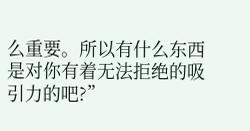么重要。所以有什么东西是对你有着无法拒绝的吸引力的吧?”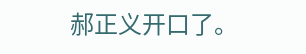郝正义开口了。